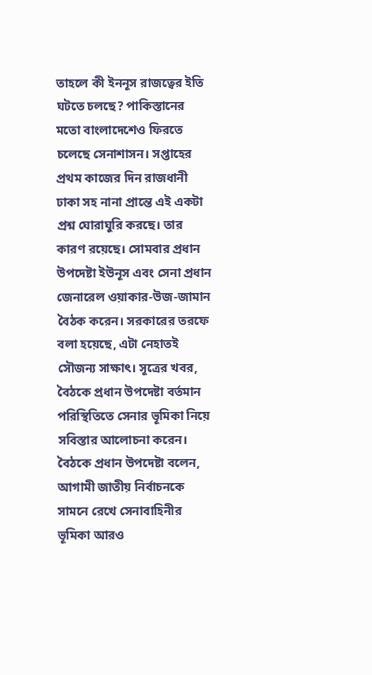তাহলে কী ইননূস রাজত্বের ইতি ঘটতে চলছে? পাকিস্তানের মতো বাংলাদেশেও ফিরতে চলেছে সেনাশাসন। সপ্তাহের প্রথম কাজের দিন রাজধানী ঢাকা সহ নানা প্রান্তে এই একটা প্রশ্ন ঘোরাঘুরি করছে। তার কারণ রয়েছে। সোমবার প্রধান উপদেষ্টা ইউনূস এবং সেনা প্রধান জেনারেল ওয়াকার-উজ-জামান বৈঠক করেন। সরকারের তরফে বলা হয়েছে, এটা নেহাতই সৌজন্য সাক্ষাৎ। সূত্রের খবর, বৈঠকে প্রধান উপদেষ্টা বর্তমান পরিস্থিতিতে সেনার ভূমিকা নিয়ে সবিস্তার আলোচনা করেন। বৈঠকে প্রধান উপদেষ্টা বলেন, আগামী জাতীয় নির্বাচনকে সামনে রেখে সেনাবাহিনীর ভূমিকা আরও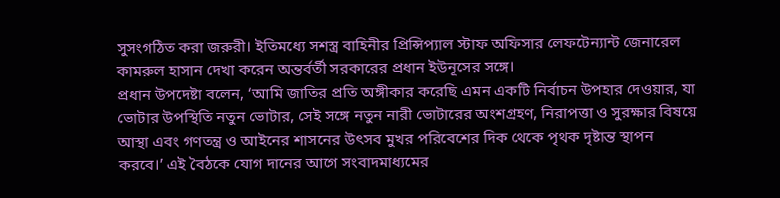সুসংগঠিত করা জরুরী। ইতিমধ্যে সশস্ত্র বাহিনীর প্রিন্সিপ্যাল স্টাফ অফিসার লেফটেন্যান্ট জেনারেল কামরুল হাসান দেখা করেন অন্তর্বর্তী সরকারের প্রধান ইউনূসের সঙ্গে।
প্রধান উপদেষ্টা বলেন, ‘আমি জাতির প্রতি অঙ্গীকার করেছি এমন একটি নির্বাচন উপহার দেওয়ার, যা ভোটার উপস্থিতি নতুন ভোটার, সেই সঙ্গে নতুন নারী ভোটারের অংশগ্রহণ, নিরাপত্তা ও সুরক্ষার বিষয়ে আস্থা এবং গণতন্ত্র ও আইনের শাসনের উৎসব মুখর পরিবেশের দিক থেকে পৃথক দৃষ্টান্ত স্থাপন করবে।’ এই বৈঠকে যোগ দানের আগে সংবাদমাধ্যমের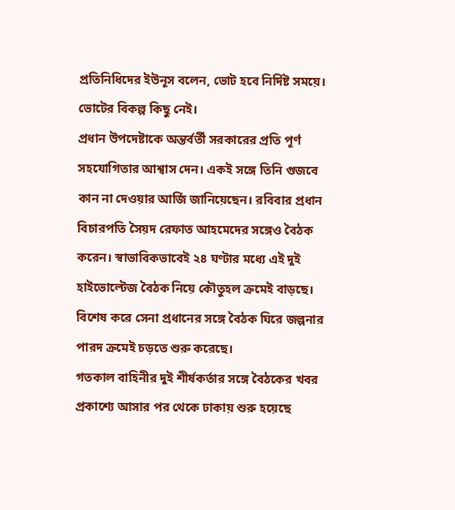প্রতিনিধিদের ইউনূস বলেন, ভোট হবে নির্দিষ্ট সময়ে। ভোটের বিকল্প কিছু নেই।
প্রধান উপদেষ্টাকে অন্তর্বর্তী সরকারের প্রতি পূর্ণ সহযোগিতার আশ্বাস দেন। একই সঙ্গে তিনি গুজবে কান না দেওয়ার আর্জি জানিয়েছেন। রবিবার প্রধান বিচারপতি সৈয়দ রেফাত আহমেদের সঙ্গেও বৈঠক করেন। স্বাভাবিকভাবেই ২৪ ঘণ্টার মধ্যে এই দুই হাইভোল্টেজ বৈঠক নিয়ে কৌতুহল ক্রমেই বাড়ছে। বিশেষ করে সেনা প্রধানের সঙ্গে বৈঠক ঘিরে জল্পনার পারদ ক্রমেই চড়তে শুরু করেছে।
গতকাল বাহিনীর দুই শীর্ষকর্তার সঙ্গে বৈঠকের খবর প্রকাশ্যে আসার পর থেকে ঢাকায় শুরু হয়েছে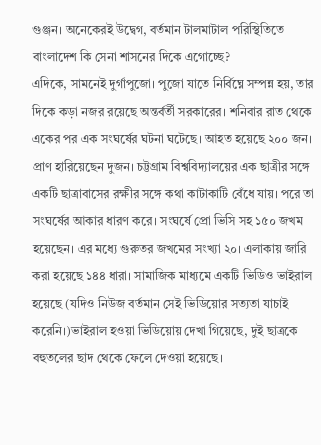গুঞ্জন। অনেকেরই উদ্বেগ, বর্তমান টালমাটাল পরিস্থিতিতে বাংলাদেশ কি সেনা শাসনের দিকে এগোচ্ছে?
এদিকে, সামনেই দুর্গাপুজো। পুজো যাতে নির্বিঘ্নে সম্পন্ন হয়, তার দিকে কড়া নজর রয়েছে অন্তর্বর্তী সরকারের। শনিবার রাত থেকে একের পর এক সংঘর্ষের ঘটনা ঘটেছে। আহত হয়েছে ২০০ জন। প্রাণ হারিয়েছেন দুজন। চট্টগ্রাম বিশ্ববিদ্যালয়ের এক ছাত্রীর সঙ্গে একটি ছাত্রাবাসের রক্ষীর সঙ্গে কথা কাটাকাটি বেঁধে যায়। পরে তা সংঘর্ষের আকার ধারণ করে। সংঘর্ষে প্রো ভিসি সহ ১৫০ জখম হয়েছেন। এর মধ্যে গুরুতর জখমের সংখ্যা ২০। এলাকায় জারি করা হয়েছে ১৪৪ ধারা। সামাজিক মাধ্যমে একটি ভিডিও ভাইরাল হয়েছে (যদিও নিউজ বর্তমান সেই ভিডিয়োর সত্যতা যাচাই করেনি।)ভাইরাল হওয়া ভিডিয়োয় দেখা গিয়েছে, দুই ছাত্রকে বহুতলের ছাদ থেকে ফেলে দেওয়া হয়েছে।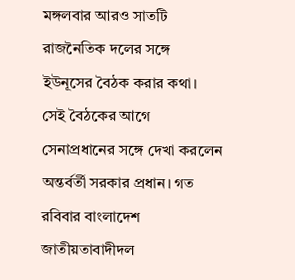মঙ্গলবার আরও সাতটি রাজনৈতিক দলের সঙ্গে ইউনূসের বৈঠক করার কথা। সেই বৈঠকের আগে সেনাপ্রধানের সঙ্গে দেখা করলেন অন্তর্বর্তী সরকার প্রধান। গত রবিবার বাংলাদেশ জাতীয়তাবাদীদল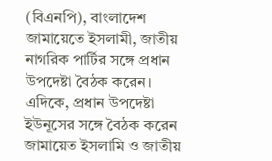(বিএনপি), বাংলাদেশ জামায়েতে ইসলামী, জাতীয় নাগরিক পার্টির সঙ্গে প্রধান উপদেষ্টা বৈঠক করেন।
এদিকে, প্রধান উপদেষ্টা ইউনূসের সঙ্গে বৈঠক করেন জামায়েত ইসলামি ও জাতীয়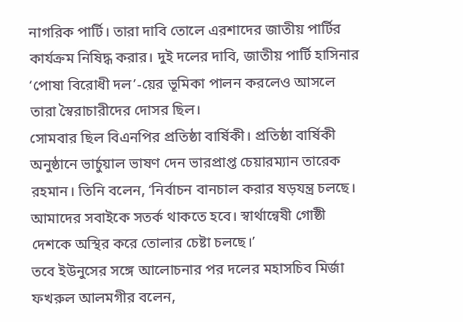নাগরিক পার্টি। তারা দাবি তোলে এরশাদের জাতীয় পার্টির কার্যক্রম নিষিদ্ধ করার। দুই দলের দাবি, জাতীয় পার্টি হাসিনার ‘পোষা বিরোধী দল’-য়ের ভূমিকা পালন করলেও আসলে তারা স্বৈরাচারীদের দোসর ছিল।
সোমবার ছিল বিএনপির প্রতিষ্ঠা বার্ষিকী। প্রতিষ্ঠা বার্ষিকী অনুষ্ঠানে ভার্চুয়াল ভাষণ দেন ভারপ্রাপ্ত চেয়ারম্যান তারেক রহমান। তিনি বলেন, ‘নির্বাচন বানচাল করার ষড়যন্ত্র চলছে। আমাদের সবাইকে সতর্ক থাকতে হবে। স্বার্থান্বেষী গোষ্ঠী দেশকে অস্থির করে তোলার চেষ্টা চলছে।’
তবে ইউনুসের সঙ্গে আলোচনার পর দলের মহাসচিব মির্জা ফখরুল আলমগীর বলেন,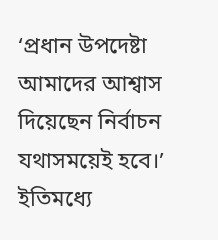‘প্রধান উপদেষ্টা আমাদের আশ্বাস দিয়েছেন নির্বাচন যথাসময়েই হবে।’ ইতিমধ্যে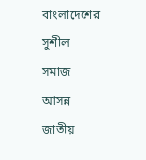বাংলাদেশের সুশীল সমাজ আসন্ন জাতীয়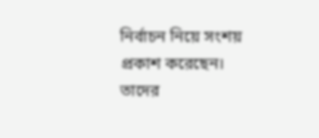নির্বাচন নিয়ে সংশয় প্রকাশ করেছেন। তাদের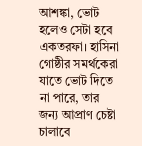আশঙ্কা, ভোট হলেও সেটা হবে একতরফা। হাসিনা গোষ্ঠীর সমর্থকেরা যাতে ভোট দিতে না পারে, তার জন্য আপ্রাণ চেষ্টা চালাবে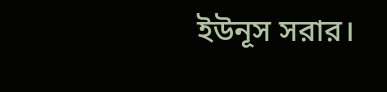ইউনূস সরার।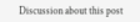Discussion about this post